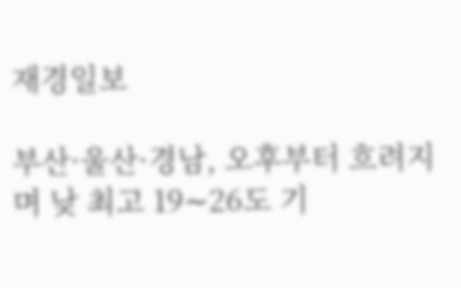재경일보

부산·울산·경남, 오후부터 흐려지며 낮 최고 19∼26도 기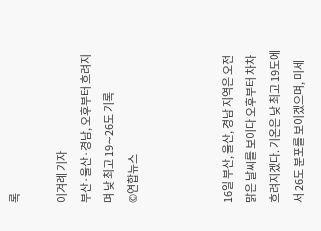록

이겨례 기자
부산·울산·경남, 오후부터 흐려지며 낮 최고 19∼26도 기록
©연합뉴스



16일 부산, 울산, 경남 지역은 오전 맑은 날씨를 보이다 오후부터 차차 흐려지겠다. 기온은 낮 최고 19도에서 26도 분포를 보이겠으며, 미세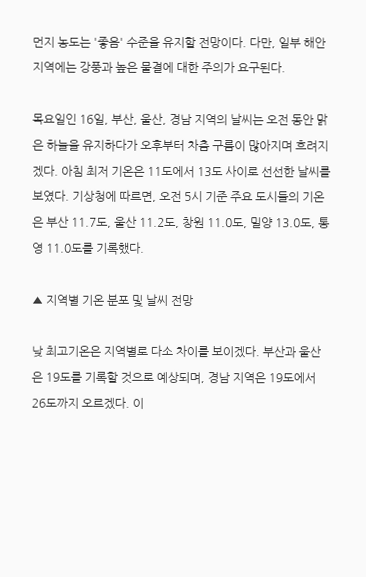먼지 농도는 '좋음' 수준을 유지할 전망이다. 다만, 일부 해안 지역에는 강풍과 높은 물결에 대한 주의가 요구된다.

목요일인 16일, 부산, 울산, 경남 지역의 날씨는 오전 동안 맑은 하늘을 유지하다가 오후부터 차츰 구름이 많아지며 흐려지겠다. 아침 최저 기온은 11도에서 13도 사이로 선선한 날씨를 보였다. 기상청에 따르면, 오전 5시 기준 주요 도시들의 기온은 부산 11.7도, 울산 11.2도, 창원 11.0도, 밀양 13.0도, 통영 11.0도를 기록했다.

▲ 지역별 기온 분포 및 날씨 전망

낮 최고기온은 지역별로 다소 차이를 보이겠다. 부산과 울산은 19도를 기록할 것으로 예상되며, 경남 지역은 19도에서 26도까지 오르겠다. 이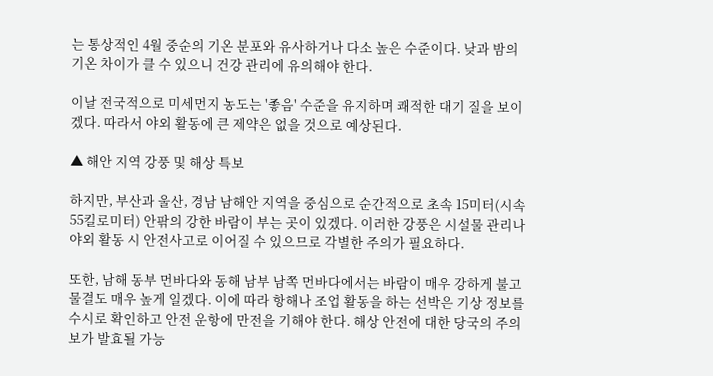는 통상적인 4월 중순의 기온 분포와 유사하거나 다소 높은 수준이다. 낮과 밤의 기온 차이가 클 수 있으니 건강 관리에 유의해야 한다.

이날 전국적으로 미세먼지 농도는 '좋음' 수준을 유지하며 쾌적한 대기 질을 보이겠다. 따라서 야외 활동에 큰 제약은 없을 것으로 예상된다.

▲ 해안 지역 강풍 및 해상 특보

하지만, 부산과 울산, 경남 남해안 지역을 중심으로 순간적으로 초속 15미터(시속 55킬로미터) 안팎의 강한 바람이 부는 곳이 있겠다. 이러한 강풍은 시설물 관리나 야외 활동 시 안전사고로 이어질 수 있으므로 각별한 주의가 필요하다.

또한, 남해 동부 먼바다와 동해 남부 남쪽 먼바다에서는 바람이 매우 강하게 불고 물결도 매우 높게 일겠다. 이에 따라 항해나 조업 활동을 하는 선박은 기상 정보를 수시로 확인하고 안전 운항에 만전을 기해야 한다. 해상 안전에 대한 당국의 주의보가 발효될 가능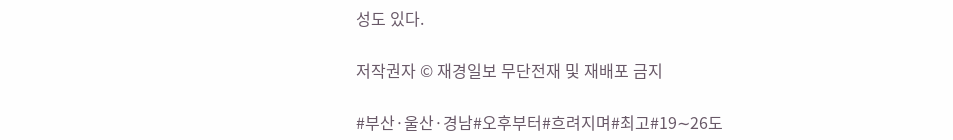성도 있다.

저작권자 © 재경일보 무단전재 및 재배포 금지

#부산·울산·경남#오후부터#흐려지며#최고#19∼26도